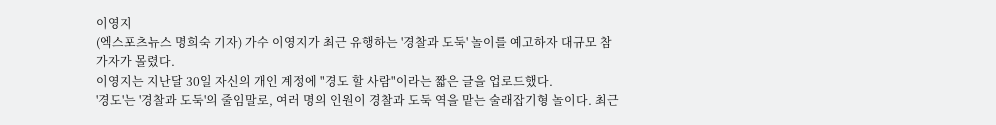이영지
(엑스포츠뉴스 명희숙 기자) 가수 이영지가 최근 유행하는 '경찰과 도둑' 놀이를 예고하자 대규모 참가자가 몰렸다.
이영지는 지난달 30일 자신의 개인 계정에 "경도 할 사람"이라는 짧은 글을 업로드했다.
'경도'는 '경찰과 도둑'의 줄임말로, 여러 명의 인원이 경찰과 도둑 역을 맡는 술래잡기형 놀이다. 최근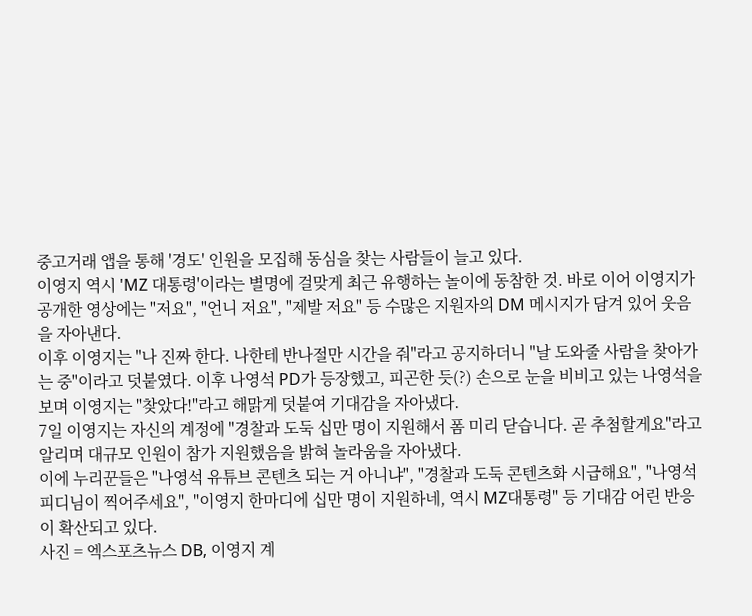중고거래 앱을 통해 '경도' 인원을 모집해 동심을 찾는 사람들이 늘고 있다.
이영지 역시 'MZ 대통령'이라는 별명에 걸맞게 최근 유행하는 놀이에 동참한 것. 바로 이어 이영지가 공개한 영상에는 "저요", "언니 저요", "제발 저요" 등 수많은 지원자의 DM 메시지가 담겨 있어 웃음을 자아낸다.
이후 이영지는 "나 진짜 한다. 나한테 반나절만 시간을 줘"라고 공지하더니 "날 도와줄 사람을 찾아가는 중"이라고 덧붙였다. 이후 나영석 PD가 등장했고, 피곤한 듯(?) 손으로 눈을 비비고 있는 나영석을 보며 이영지는 "찾았다!"라고 해맑게 덧붙여 기대감을 자아냈다.
7일 이영지는 자신의 계정에 "경찰과 도둑 십만 명이 지원해서 폼 미리 닫습니다. 곧 추첨할게요"라고 알리며 대규모 인원이 참가 지원했음을 밝혀 놀라움을 자아냈다.
이에 누리꾼들은 "나영석 유튜브 콘텐츠 되는 거 아니냐", "경찰과 도둑 콘텐츠화 시급해요", "나영석 피디님이 찍어주세요", "이영지 한마디에 십만 명이 지원하네, 역시 MZ대통령" 등 기대감 어린 반응이 확산되고 있다.
사진 = 엑스포츠뉴스 DB, 이영지 계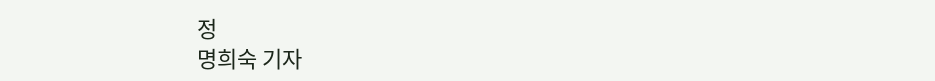정
명희숙 기자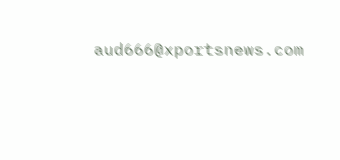aud666@xportsnews.com